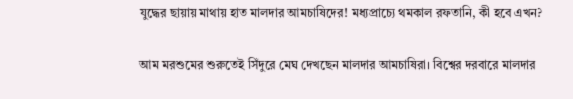যুদ্ধের ছায়ায় মাথায় হাত মালদার আমচাষিদের! মধ্যপ্রাচ্যে থমকাল রফতানি, কী হবে এখন?

আম মরশুমের শুরুতেই সিঁদুরে মেঘ দেখছেন মালদার আমচাষিরা। বিশ্বের দরবারে মালদার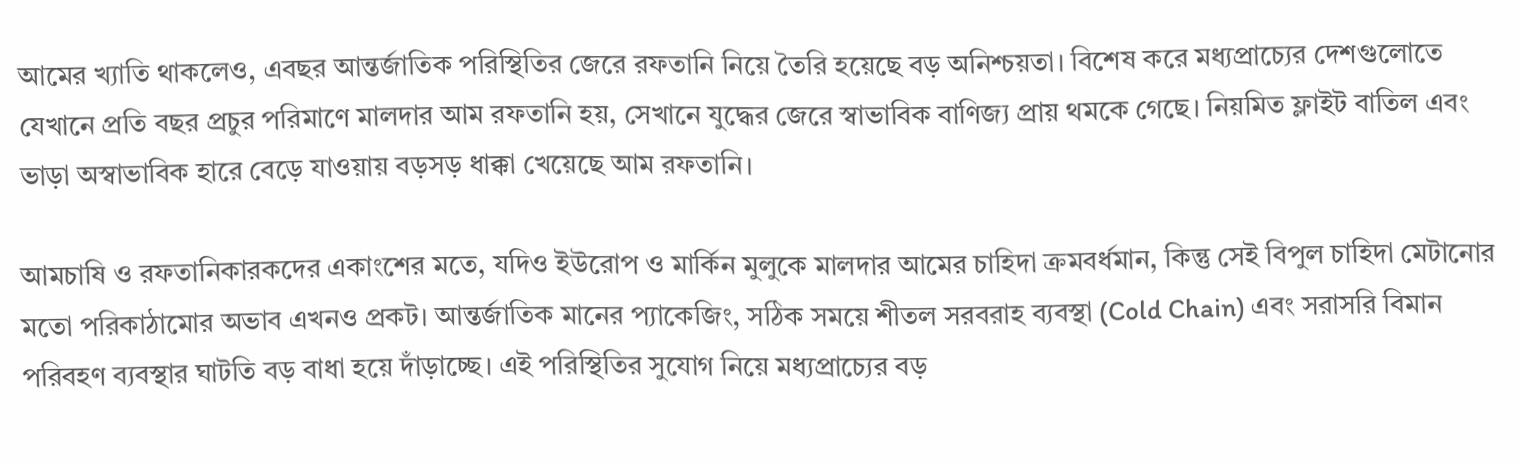আমের খ্যাতি থাকলেও, এবছর আন্তর্জাতিক পরিস্থিতির জেরে রফতানি নিয়ে তৈরি হয়েছে বড় অনিশ্চয়তা। বিশেষ করে মধ্যপ্রাচ্যের দেশগুলোতে যেখানে প্রতি বছর প্রচুর পরিমাণে মালদার আম রফতানি হয়, সেখানে যুদ্ধের জেরে স্বাভাবিক বাণিজ্য প্রায় থমকে গেছে। নিয়মিত ফ্লাইট বাতিল এবং ভাড়া অস্বাভাবিক হারে বেড়ে যাওয়ায় বড়সড় ধাক্কা খেয়েছে আম রফতানি।

আমচাষি ও রফতানিকারকদের একাংশের মতে, যদিও ইউরোপ ও মার্কিন মুলুকে মালদার আমের চাহিদা ক্রমবর্ধমান, কিন্তু সেই বিপুল চাহিদা মেটানোর মতো পরিকাঠামোর অভাব এখনও প্রকট। আন্তর্জাতিক মানের প্যাকেজিং, সঠিক সময়ে শীতল সরবরাহ ব্যবস্থা (Cold Chain) এবং সরাসরি বিমান পরিবহণ ব্যবস্থার ঘাটতি বড় বাধা হয়ে দাঁড়াচ্ছে। এই পরিস্থিতির সুযোগ নিয়ে মধ্যপ্রাচ্যের বড়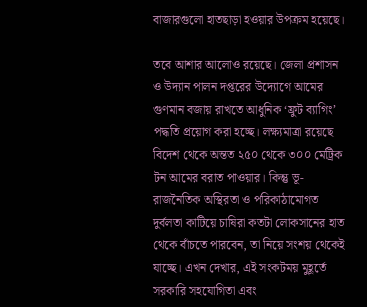বাজারগুলো হাতছাড়া হওয়ার উপক্রম হয়েছে।

তবে আশার আলোও রয়েছে। জেলা প্রশাসন ও উদ্যান পালন দপ্তরের উদ্যোগে আমের গুণমান বজায় রাখতে আধুনিক ‘ফ্রুট ব্যাগিং’ পদ্ধতি প্রয়োগ করা হচ্ছে। লক্ষ্যমাত্রা রয়েছে বিদেশ থেকে অন্তত ২৫০ থেকে ৩০০ মেট্রিক টন আমের বরাত পাওয়ার। কিন্তু ভূ-রাজনৈতিক অস্থিরতা ও পরিকাঠামোগত দুর্বলতা কাটিয়ে চাষিরা কতটা লোকসানের হাত থেকে বাঁচতে পারবেন, তা নিয়ে সংশয় থেকেই যাচ্ছে। এখন দেখার, এই সংকটময় মুহূর্তে সরকারি সহযোগিতা এবং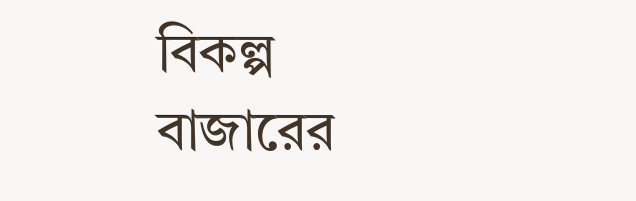বিকল্প বাজারের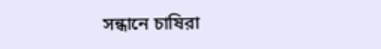সন্ধানে চাষিরা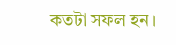কতটা সফল হন।